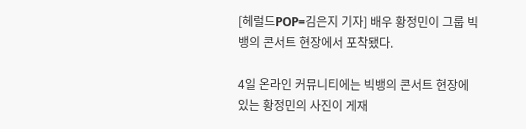[헤럴드POP=김은지 기자] 배우 황정민이 그룹 빅뱅의 콘서트 현장에서 포착됐다.

4일 온라인 커뮤니티에는 빅뱅의 콘서트 현장에 있는 황정민의 사진이 게재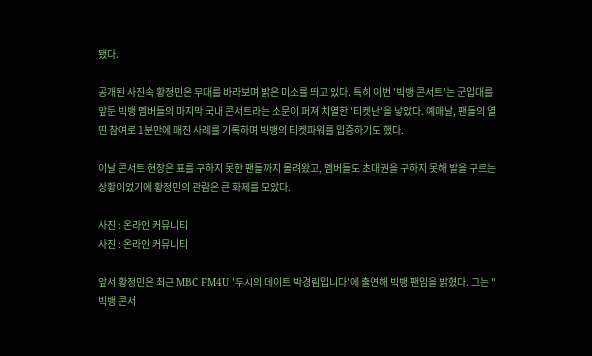됐다.

공개된 사진속 황정민은 무대를 바라보며 밝은 미소를 띄고 있다. 특히 이번 '빅뱅 콘서트'는 군입대를 앞둔 빅뱅 멤버들의 마지막 국내 콘서트라는 소문이 퍼져 치열한 '티켓난'을 낳았다. 예매날, 팬들의 열띤 참여로 1분만에 매진 사례를 기록하며 빅뱅의 티켓파워를 입증하기도 했다.

이날 콘서트 현장은 표를 구하지 못한 팬들까지 몰려왔고, 멤버들도 초대권을 구하지 못해 발을 구르는 상황이었기에 황정민의 관람은 큰 화제를 모았다.

사진 : 온라인 커뮤니티
사진 : 온라인 커뮤니티

앞서 황정민은 최근 MBC FM4U '두시의 데이트 박경림입니다'에 출연해 빅뱅 팬임을 밝혔다. 그는 "빅뱅 콘서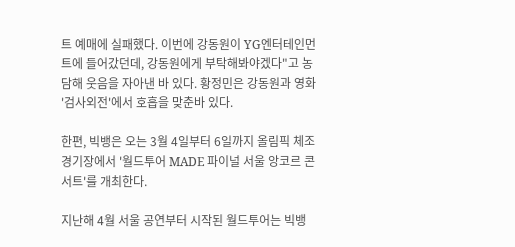트 예매에 실패했다. 이번에 강동원이 YG엔터테인먼트에 들어갔던데, 강동원에게 부탁해봐야겠다"고 농담해 웃음을 자아낸 바 있다. 황정민은 강동원과 영화 '검사외전'에서 호흡을 맞춘바 있다.

한편, 빅뱅은 오는 3월 4일부터 6일까지 올림픽 체조경기장에서 '월드투어 MADE 파이널 서울 앙코르 콘서트'를 개최한다.

지난해 4월 서울 공연부터 시작된 월드투어는 빅뱅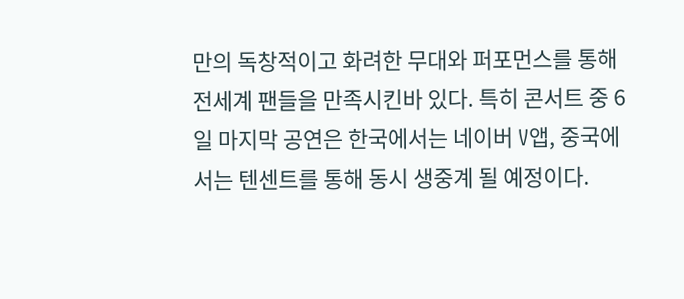만의 독창적이고 화려한 무대와 퍼포먼스를 통해 전세계 팬들을 만족시킨바 있다. 특히 콘서트 중 6일 마지막 공연은 한국에서는 네이버 V앱, 중국에서는 텐센트를 통해 동시 생중계 될 예정이다.